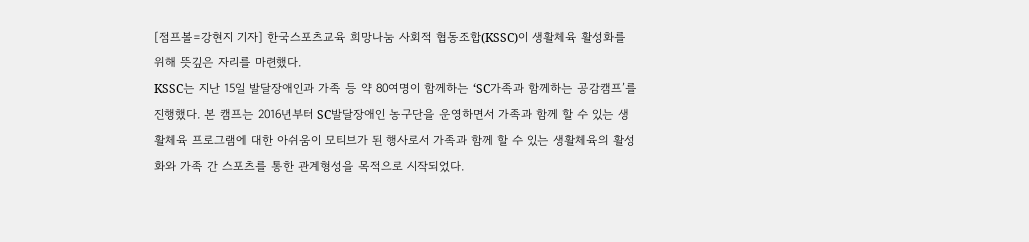[점프볼=강현지 기자] 한국스포츠교육 희망나눔 사회적 협동조합(KSSC)이 생활체육 활성화를 위해 뜻깊은 자리를 마련했다.
KSSC는 지난 15일 발달장애인과 가족 등 약 80여명이 함께하는 ‘SC가족과 함께하는 공감캠프’를 진행했다. 본 캠프는 2016년부터 SC발달장애인 농구단을 운영하면서 가족과 함께 할 수 있는 생활체육 프로그램에 대한 아쉬움이 모티브가 된 행사로서 가족과 함께 할 수 있는 생활체육의 활성화와 가족 간 스포츠를 통한 관계형성을 목적으로 시작되었다.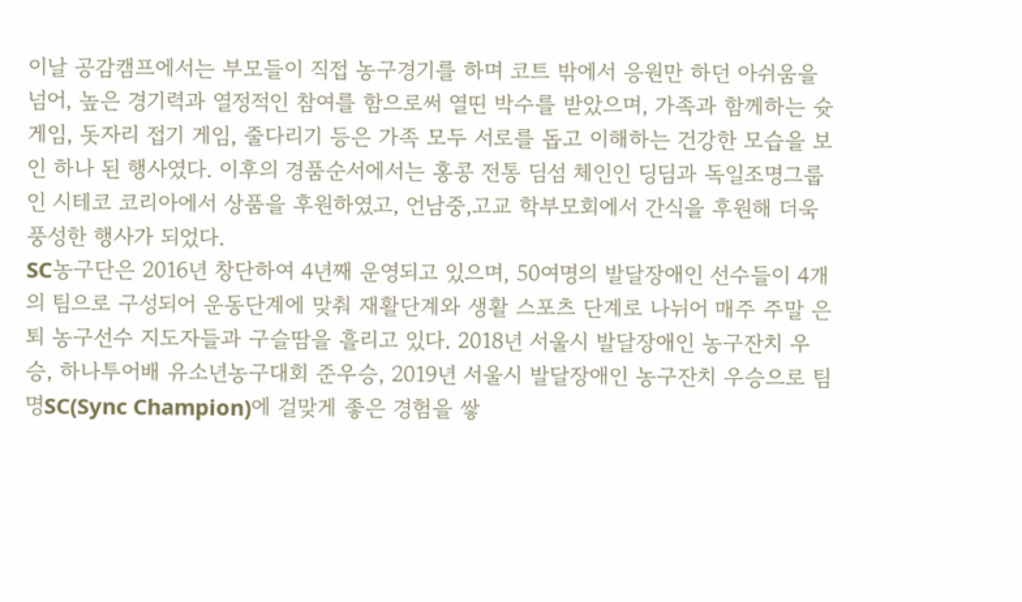이날 공감캠프에서는 부모들이 직접 농구경기를 하며 코트 밖에서 응원만 하던 아쉬움을 넘어, 높은 경기력과 열정적인 참여를 함으로써 열띤 박수를 받았으며, 가족과 함께하는 슛 게임, 돗자리 접기 게임, 줄다리기 등은 가족 모두 서로를 돕고 이해하는 건강한 모습을 보인 하나 된 행사였다. 이후의 경품순서에서는 홍콩 전통 딤섬 체인인 딩딤과 독일조명그룹인 시테코 코리아에서 상품을 후원하였고, 언남중,고교 학부모회에서 간식을 후원해 더욱 풍성한 행사가 되었다.
SC농구단은 2016년 창단하여 4년째 운영되고 있으며, 50여명의 발달장애인 선수들이 4개의 팀으로 구성되어 운동단계에 맞춰 재활단계와 생활 스포츠 단계로 나뉘어 매주 주말 은퇴 농구선수 지도자들과 구슬땀을 흘리고 있다. 2018년 서울시 발달장애인 농구잔치 우승, 하나투어배 유소년농구대회 준우승, 2019년 서울시 발달장애인 농구잔치 우승으로 팀명SC(Sync Champion)에 걸맞게 좋은 경험을 쌓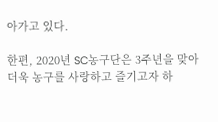아가고 있다.

한편, 2020년 SC농구단은 3주년을 맞아 더욱 농구를 사랑하고 즐기고자 하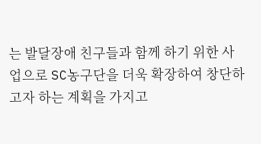는 발달장애 친구들과 함께 하기 위한 사업으로 SC농구단을 더욱 확장하여 창단하고자 하는 계획을 가지고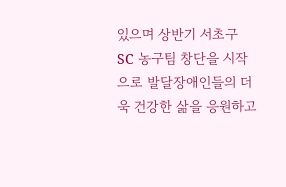있으며 상반기 서초구 SC 농구팀 창단을 시작으로 발달장애인들의 더욱 건강한 삶을 응원하고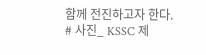함께 전진하고자 한다.
# 사진_ KSSC 제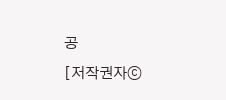공
[저작권자ⓒ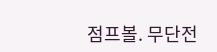점프볼. 무단전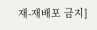재-재배포 금지]